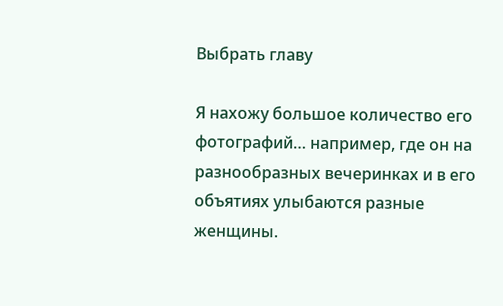Выбрать главу

Я нахожу большое количество его фотографий… например, где он на разнообразных вечеринках и в его объятиях улыбаются разные женщины.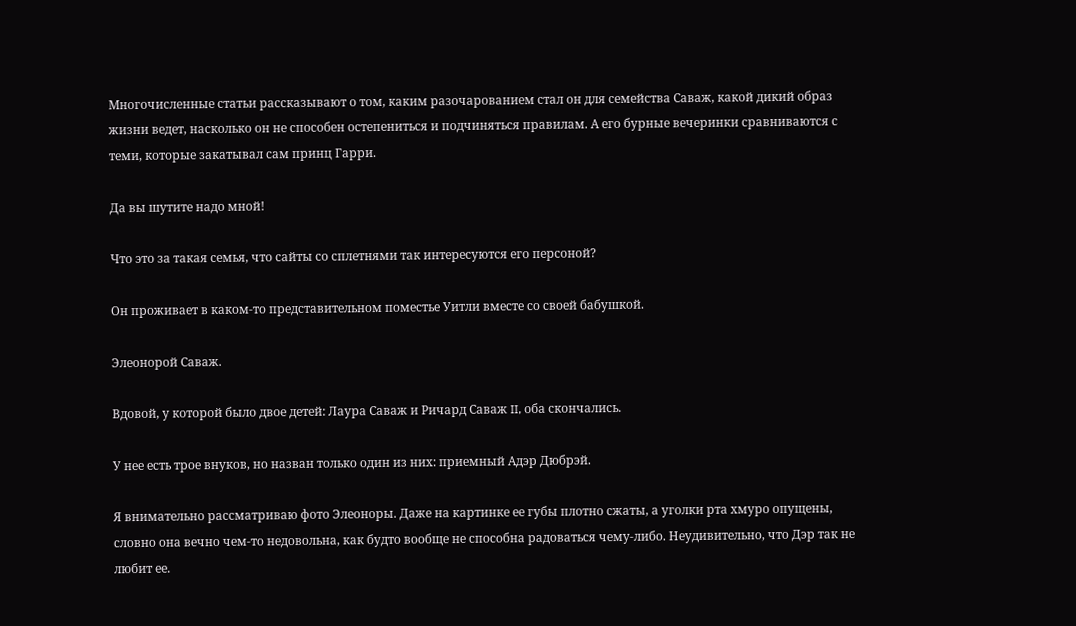Многочисленные статьи рассказывают о том, каким разочарованием стал он для семейства Саваж, какой дикий образ жизни ведет, насколько он не способен остепениться и подчиняться правилам. А его бурные вечеринки сравниваются с теми, которые закатывал сам принц Гарри.

Да вы шутите надо мной!

Что это за такая семья, что сайты со сплетнями так интересуются его персоной?

Он проживает в каком-то представительном поместье Уитли вместе со своей бабушкой.

Элеонорой Саваж.

Вдовой, у которой было двое детей: Лаура Саваж и Ричард Саваж II, оба скончались.

У нее есть трое внуков, но назван только один из них: приемный Адэр Дюбрэй.

Я внимательно рассматриваю фото Элеоноры. Даже на картинке ее губы плотно сжаты, а уголки рта хмуро опущены, словно она вечно чем-то недовольна, как будто вообще не способна радоваться чему-либо. Неудивительно, что Дэр так не любит ее.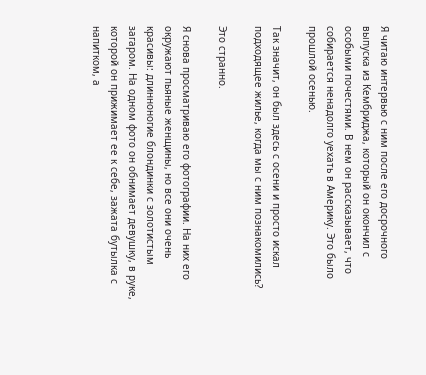Я читаю интервью с ним после его досрочного выпуска из Кембриджа, который он окончил с особыми почестями. В нем он рассказывает, что собирается ненадолго уехать в Америку. Это было прошлой осенью.

Так значит, он был здесь с осени и просто искал подходящее жилье, когда мы с ним познакомились?

Это странно.

Я снова просматриваю его фотографии. На них его окружают пьяные женщины, но все они очень красивы: длинноногие блондинки с золотистым загаром. На одном фото он обнимает девушку, в руке, которой он прижимает ее к себе, зажата бутылка с напитком, а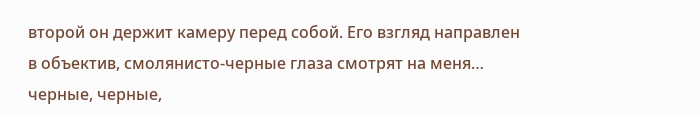второй он держит камеру перед собой. Его взгляд направлен в объектив, смолянисто-черные глаза смотрят на меня… черные, черные,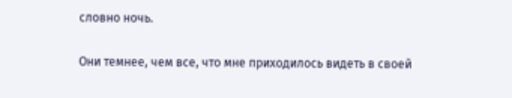словно ночь.

Они темнее, чем все, что мне приходилось видеть в своей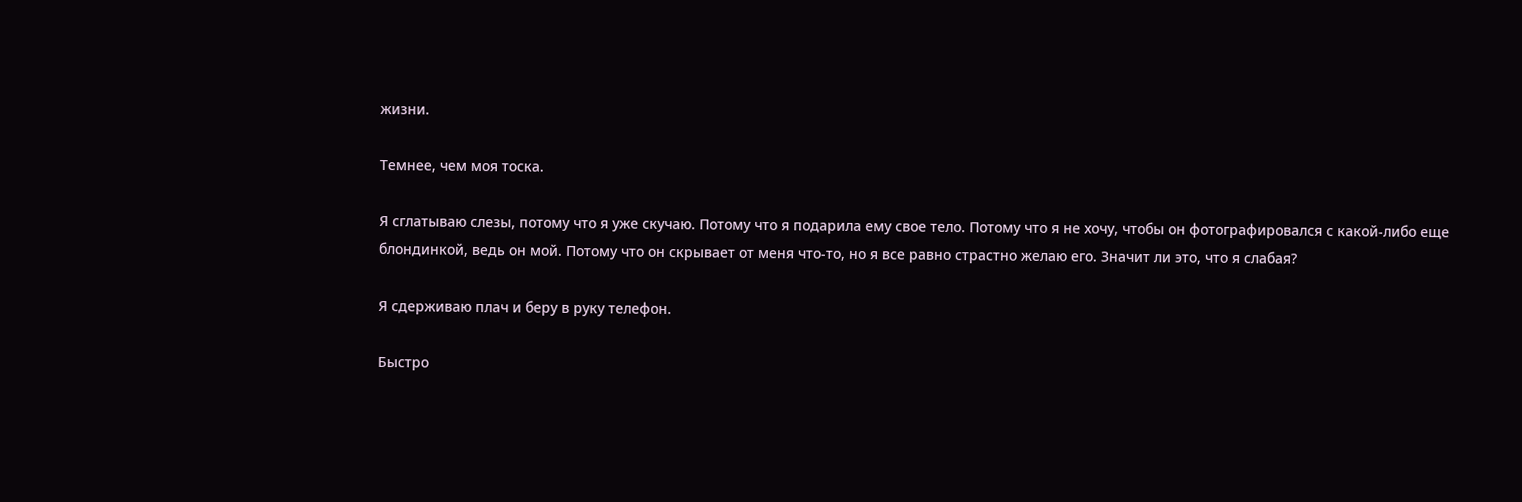жизни.

Темнее, чем моя тоска.

Я сглатываю слезы, потому что я уже скучаю. Потому что я подарила ему свое тело. Потому что я не хочу, чтобы он фотографировался с какой-либо еще блондинкой, ведь он мой. Потому что он скрывает от меня что-то, но я все равно страстно желаю его. Значит ли это, что я слабая?

Я сдерживаю плач и беру в руку телефон.

Быстро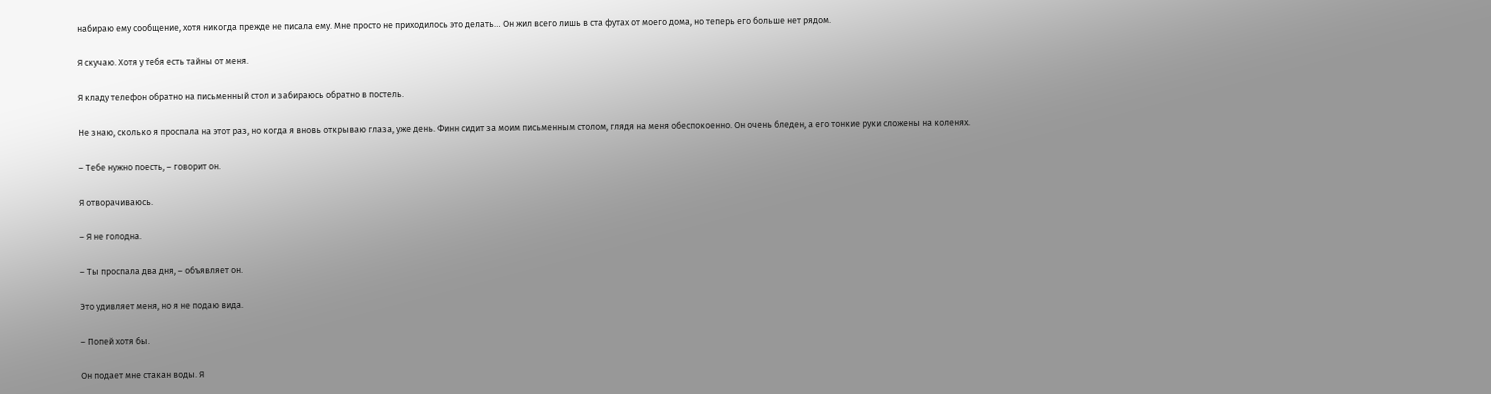набираю ему сообщение, хотя никогда прежде не писала ему. Мне просто не приходилось это делать… Он жил всего лишь в ста футах от моего дома, но теперь его больше нет рядом.

Я скучаю. Хотя у тебя есть тайны от меня.

Я кладу телефон обратно на письменный стол и забираюсь обратно в постель.

Не знаю, сколько я проспала на этот раз, но когда я вновь открываю глаза, уже день. Финн сидит за моим письменным столом, глядя на меня обеспокоенно. Он очень бледен, а его тонкие руки сложены на коленях.

– Тебе нужно поесть, – говорит он.

Я отворачиваюсь.

– Я не голодна.

– Ты проспала два дня, – объявляет он.

Это удивляет меня, но я не подаю вида.

– Попей хотя бы.

Он подает мне стакан воды. Я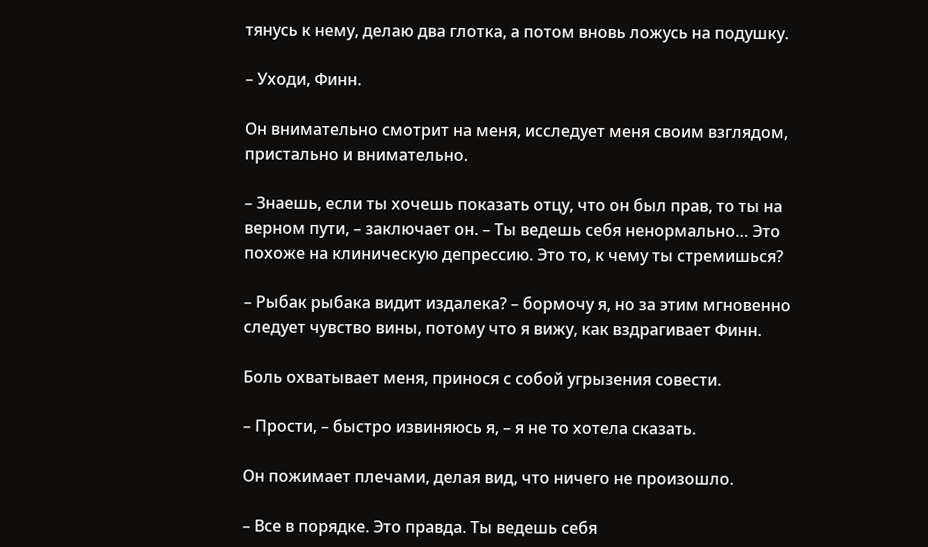тянусь к нему, делаю два глотка, а потом вновь ложусь на подушку.

– Уходи, Финн.

Он внимательно смотрит на меня, исследует меня своим взглядом, пристально и внимательно.

– Знаешь, если ты хочешь показать отцу, что он был прав, то ты на верном пути, – заключает он. – Ты ведешь себя ненормально… Это похоже на клиническую депрессию. Это то, к чему ты стремишься?

– Рыбак рыбака видит издалека? – бормочу я, но за этим мгновенно следует чувство вины, потому что я вижу, как вздрагивает Финн.

Боль охватывает меня, принося с собой угрызения совести.

– Прости, – быстро извиняюсь я, – я не то хотела сказать.

Он пожимает плечами, делая вид, что ничего не произошло.

– Все в порядке. Это правда. Ты ведешь себя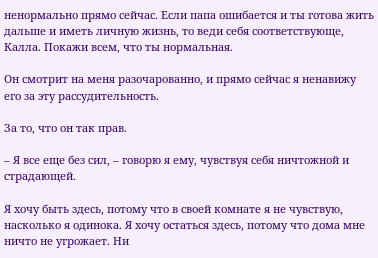ненормально прямо сейчас. Если папа ошибается и ты готова жить дальше и иметь личную жизнь, то веди себя соответствующе, Калла. Покажи всем, что ты нормальная.

Он смотрит на меня разочарованно, и прямо сейчас я ненавижу его за эту рассудительность.

За то, что он так прав.

– Я все еще без сил, – говорю я ему, чувствуя себя ничтожной и страдающей.

Я хочу быть здесь, потому что в своей комнате я не чувствую, насколько я одинока. Я хочу остаться здесь, потому что дома мне ничто не угрожает. Ни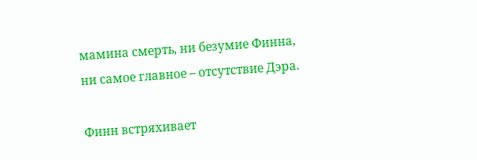мамина смерть, ни безумие Финна, ни самое главное – отсутствие Дэра.

Финн встряхивает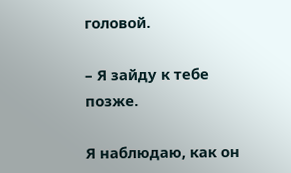головой.

– Я зайду к тебе позже.

Я наблюдаю, как он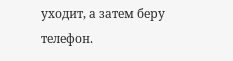уходит, а затем беру телефон.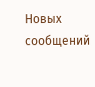Новых сообщений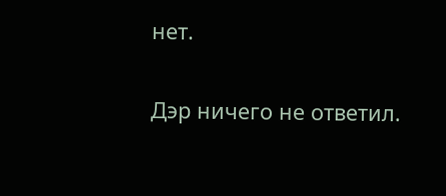нет.

Дэр ничего не ответил.